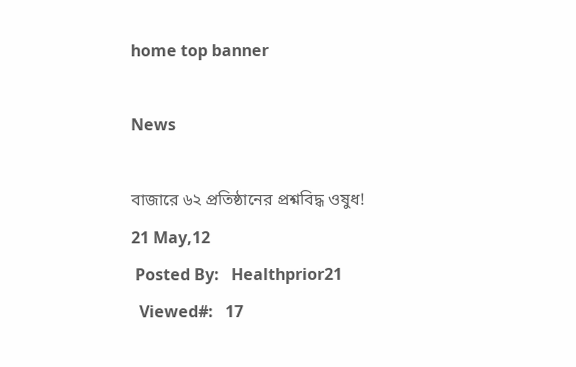home top banner

News

বাজারে ৬২ প্রতিষ্ঠানের প্রশ্নবিদ্ধ ওষুধ!
21 May,12
 Posted By:   Healthprior21
  Viewed#:   17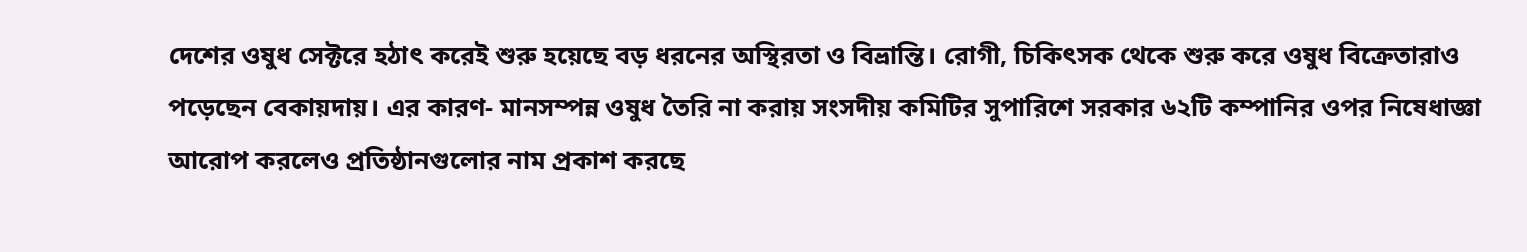দেশের ওষুধ সেক্টরে হঠাৎ করেই শুরু হয়েছে বড় ধরনের অস্থিরতা ও বিভ্রান্তি। রোগী, চিকিৎসক থেকে শুরু করে ওষুধ বিক্রেতারাও পড়েছেন বেকায়দায়। এর কারণ- মানসম্পন্ন ওষুধ তৈরি না করায় সংসদীয় কমিটির সুপারিশে সরকার ৬২টি কম্পানির ওপর নিষেধাজ্ঞা আরোপ করলেও প্রতিষ্ঠানগুলোর নাম প্রকাশ করছে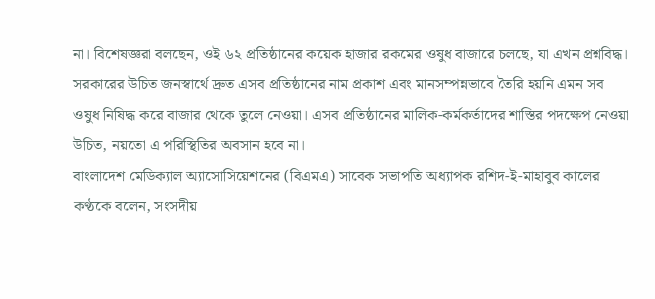না। বিশেষজ্ঞরা বলছেন, ওই ৬২ প্রতিষ্ঠানের কয়েক হাজার রকমের ওষুধ বাজারে চলছে, যা এখন প্রশ্নবিদ্ধ। সরকারের উচিত জনস্বার্থে দ্রুত এসব প্রতিষ্ঠানের নাম প্রকাশ এবং মানসম্পন্নভাবে তৈরি হয়নি এমন সব ওষুধ নিষিদ্ধ করে বাজার থেকে তুলে নেওয়া। এসব প্রতিষ্ঠানের মালিক-কর্মকর্তাদের শাস্তির পদক্ষেপ নেওয়া উচিত, নয়তো এ পরিস্থিতির অবসান হবে না।
বাংলাদেশ মেডিক্যাল অ্যাসোসিয়েশনের (বিএমএ) সাবেক সভাপতি অধ্যাপক রশিদ-ই-মাহাবুব কালের কণ্ঠকে বলেন, সংসদীয়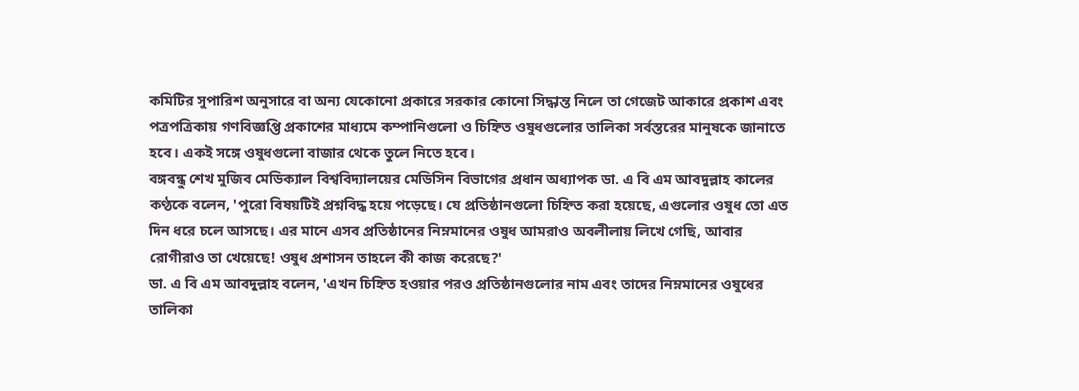কমিটির সুপারিশ অনুসারে বা অন্য যেকোনো প্রকারে সরকার কোনো সিদ্ধান্ত নিলে তা গেজেট আকারে প্রকাশ এবং পত্রপত্রিকায় গণবিজ্ঞপ্তি প্রকাশের মাধ্যমে কম্পানিগুলো ও চিহ্নিত ওষুধগুলোর তালিকা সর্বস্তরের মানুষকে জানাতে হবে। একই সঙ্গে ওষুধগুলো বাজার থেকে তুলে নিতে হবে।
বঙ্গবন্ধু শেখ মুজিব মেডিক্যাল বিশ্ববিদ্যালয়ের মেডিসিন বিভাগের প্রধান অধ্যাপক ডা. এ বি এম আবদুল্লাহ কালের কণ্ঠকে বলেন, 'পুরো বিষয়টিই প্রশ্নবিদ্ধ হয়ে পড়েছে। যে প্রতিষ্ঠানগুলো চিহ্নিত করা হয়েছে, এগুলোর ওষুধ তো এত দিন ধরে চলে আসছে। এর মানে এসব প্রতিষ্ঠানের নিম্নমানের ওষুধ আমরাও অবলীলায় লিখে গেছি, আবার রোগীরাও তা খেয়েছে! ওষুধ প্রশাসন তাহলে কী কাজ করেছে?'
ডা. এ বি এম আবদুল্লাহ বলেন, 'এখন চিহ্নিত হওয়ার পরও প্রতিষ্ঠানগুলোর নাম এবং তাদের নিম্নমানের ওষুধের তালিকা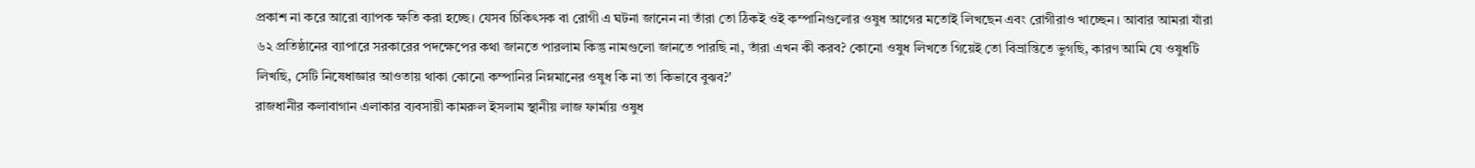প্রকাশ না করে আরো ব্যাপক ক্ষতি করা হচ্ছে। যেসব চিকিৎসক বা রোগী এ ঘটনা জানেন না তাঁরা তো ঠিকই ওই কম্পানিগুলোর ওষুধ আগের মতোই লিখছেন এবং রোগীরাও খাচ্ছেন। আবার আমরা যাঁরা ৬২ প্রতিষ্ঠানের ব্যাপারে সরকারের পদক্ষেপের কথা জানতে পারলাম কিন্তু নামগুলো জানতে পারছি না, তাঁরা এখন কী করব? কোনো ওষুধ লিখতে গিয়েই তো বিভ্রান্তিতে ভুগছি, কারণ আমি যে ওষুধটি লিখছি, সেটি নিষেধাজ্ঞার আওতায় থাকা কোনো কম্পানির নিম্নমানের ওষুধ কি না তা কিভাবে বুঝব?'
রাজধানীর কলাবাগান এলাকার ব্যবসায়ী কামরুল ইসলাম স্থানীয় লাজ ফার্মায় ওষুধ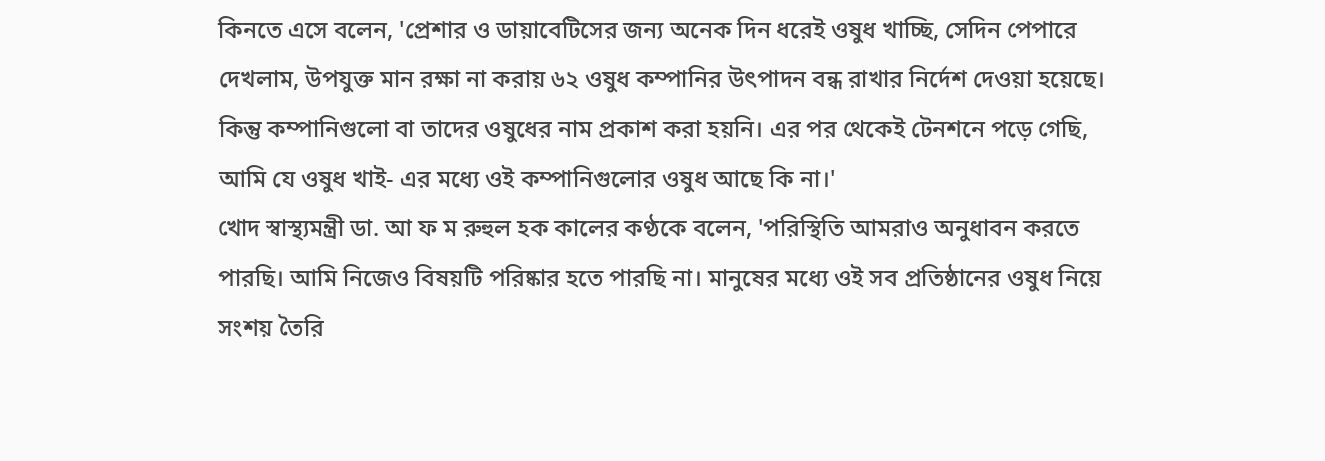কিনতে এসে বলেন, 'প্রেশার ও ডায়াবেটিসের জন্য অনেক দিন ধরেই ওষুধ খাচ্ছি, সেদিন পেপারে দেখলাম, উপযুক্ত মান রক্ষা না করায় ৬২ ওষুধ কম্পানির উৎপাদন বন্ধ রাখার নির্দেশ দেওয়া হয়েছে। কিন্তু কম্পানিগুলো বা তাদের ওষুধের নাম প্রকাশ করা হয়নি। এর পর থেকেই টেনশনে পড়ে গেছি, আমি যে ওষুধ খাই- এর মধ্যে ওই কম্পানিগুলোর ওষুধ আছে কি না।'
খোদ স্বাস্থ্যমন্ত্রী ডা. আ ফ ম রুহুল হক কালের কণ্ঠকে বলেন, 'পরিস্থিতি আমরাও অনুধাবন করতে পারছি। আমি নিজেও বিষয়টি পরিষ্কার হতে পারছি না। মানুষের মধ্যে ওই সব প্রতিষ্ঠানের ওষুধ নিয়ে সংশয় তৈরি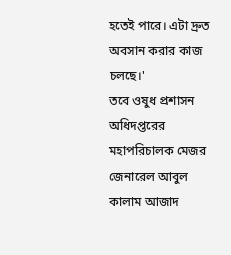হতেই পারে। এটা দ্রুত অবসান করার কাজ চলছে।'
তবে ওষুধ প্রশাসন অধিদপ্তরের মহাপরিচালক মেজর জেনারেল আবুল কালাম আজাদ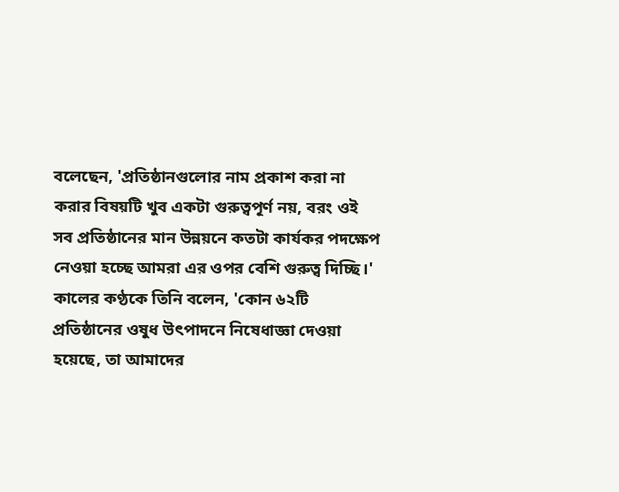বলেছেন, 'প্রতিষ্ঠানগুলোর নাম প্রকাশ করা না করার বিষয়টি খুব একটা গুরুত্বপূর্ণ নয়, বরং ওই সব প্রতিষ্ঠানের মান উন্নয়নে কতটা কার্যকর পদক্ষেপ নেওয়া হচ্ছে আমরা এর ওপর বেশি গুরুত্ব দিচ্ছি।' কালের কণ্ঠকে তিনি বলেন, 'কোন ৬২টি প্রতিষ্ঠানের ওষুধ উৎপাদনে নিষেধাজ্ঞা দেওয়া হয়েছে, তা আমাদের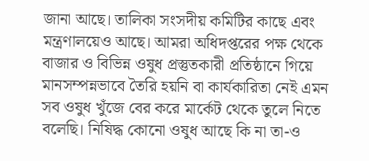জানা আছে। তালিকা সংসদীয় কমিটির কাছে এবং মন্ত্রণালয়েও আছে। আমরা অধিদপ্তরের পক্ষ থেকে বাজার ও বিভিন্ন ওষুধ প্রস্তুতকারী প্রতিষ্ঠানে গিয়ে মানসম্পন্নভাবে তৈরি হয়নি বা কার্যকারিতা নেই এমন সব ওষুধ খুঁজে বের করে মার্কেট থেকে তুলে নিতে বলেছি। নিষিদ্ধ কোনো ওষুধ আছে কি না তা-ও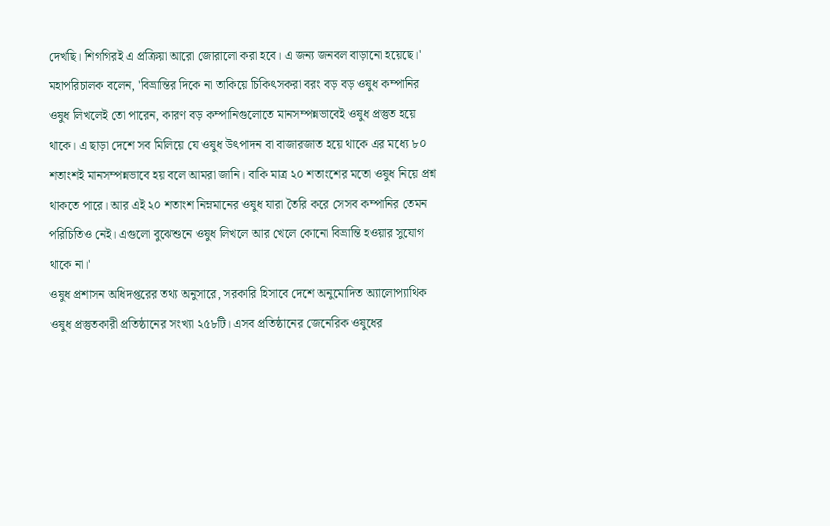দেখছি। শিগগিরই এ প্রক্রিয়া আরো জোরালো করা হবে। এ জন্য জনবল বাড়ানো হয়েছে।'
মহাপরিচালক বলেন, 'বিভ্রান্তির দিকে না তাকিয়ে চিকিৎসকরা বরং বড় বড় ওষুধ কম্পানির ওষুধ লিখলেই তো পারেন, কারণ বড় কম্পানিগুলোতে মানসম্পন্নভাবেই ওষুধ প্রস্তুত হয়ে থাকে। এ ছাড়া দেশে সব মিলিয়ে যে ওষুধ উৎপাদন বা বাজারজাত হয়ে থাকে এর মধ্যে ৮০ শতাংশই মানসম্পন্নভাবে হয় বলে আমরা জানি। বাকি মাত্র ২০ শতাংশের মতো ওষুধ নিয়ে প্রশ্ন থাকতে পারে। আর এই ২০ শতাংশ নিম্নমানের ওষুধ যারা তৈরি করে সেসব কম্পানির তেমন পরিচিতিও নেই। এগুলো বুঝেশুনে ওষুধ লিখলে আর খেলে কোনো বিভ্রান্তি হওয়ার সুযোগ থাকে না।'
ওষুধ প্রশাসন অধিদপ্তরের তথ্য অনুসারে, সরকারি হিসাবে দেশে অনুমোদিত অ্যালোপ্যাথিক ওষুধ প্রস্তুতকারী প্রতিষ্ঠানের সংখ্যা ২৫৮টি। এসব প্রতিষ্ঠানের জেনেরিক ওষুধের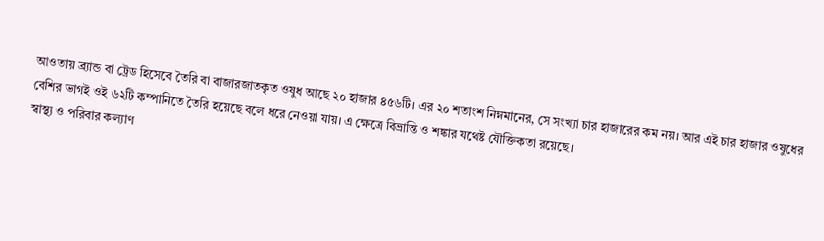আওতায় ব্র্যান্ড বা ট্রেড হিসেবে তৈরি বা বাজারজাতকৃত ওষুধ আছে ২০ হাজার ৪৫৬টি। এর ২০ শতাংশ নিম্নমানের, সে সংখ্যা চার হাজারের কম নয়। আর এই চার হাজার ওষুধের বেশির ভাগই ওই ৬২টি কম্পানিতে তৈরি হয়েছে বলে ধরে নেওয়া যায়। এ ক্ষেত্রে বিভ্রান্তি ও শঙ্কার যথেষ্ট যৌক্তিকতা রয়েছে।
স্বাস্থ্য ও পরিবার কল্যাণ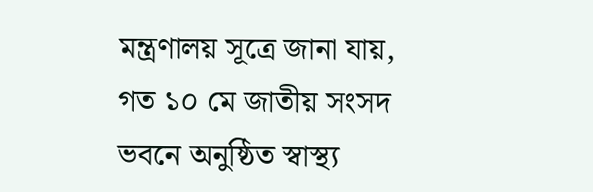মন্ত্রণালয় সূত্রে জানা যায়, গত ১০ মে জাতীয় সংসদ ভবনে অনুষ্ঠিত স্বাস্থ্য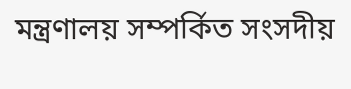মন্ত্রণালয় সম্পর্কিত সংসদীয়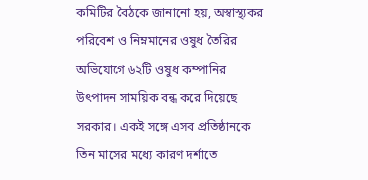কমিটির বৈঠকে জানানো হয়, অস্বাস্থ্যকর পরিবেশ ও নিম্নমানের ওষুধ তৈরির অভিযোগে ৬২টি ওষুধ কম্পানির উৎপাদন সাময়িক বন্ধ করে দিয়েছে সরকার। একই সঙ্গে এসব প্রতিষ্ঠানকে তিন মাসের মধ্যে কারণ দর্শাতে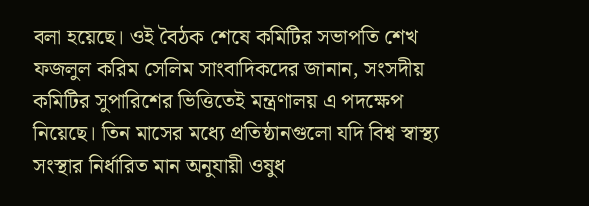বলা হয়েছে। ওই বৈঠক শেষে কমিটির সভাপতি শেখ ফজলুল করিম সেলিম সাংবাদিকদের জানান, সংসদীয় কমিটির সুপারিশের ভিত্তিতেই মন্ত্রণালয় এ পদক্ষেপ নিয়েছে। তিন মাসের মধ্যে প্রতিষ্ঠানগুলো যদি বিশ্ব স্বাস্থ্য সংস্থার নির্ধারিত মান অনুযায়ী ওষুধ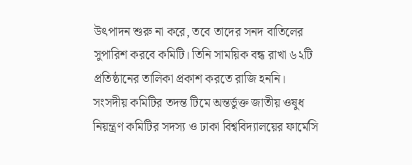উৎপাদন শুরু না করে, তবে তাদের সনদ বাতিলের সুপারিশ করবে কমিটি। তিনি সাময়িক বন্ধ রাখা ৬২টি প্রতিষ্ঠানের তালিকা প্রকাশ করতে রাজি হননি।
সংসদীয় কমিটির তদন্ত টিমে অন্তর্ভুক্ত জাতীয় ওষুধ নিয়ন্ত্রণ কমিটির সদস্য ও ঢাকা বিশ্ববিদ্যালয়ের ফার্মেসি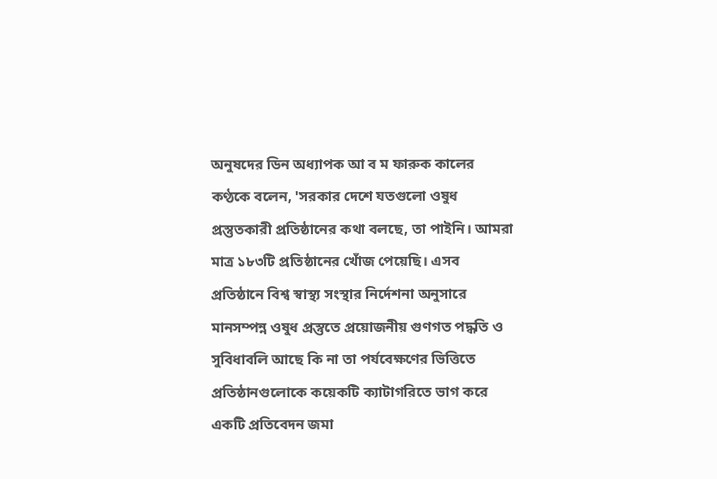অনুষদের ডিন অধ্যাপক আ ব ম ফারুক কালের কণ্ঠকে বলেন, 'সরকার দেশে যতগুলো ওষুধ প্রস্তুতকারী প্রতিষ্ঠানের কথা বলছে, তা পাইনি। আমরা মাত্র ১৮৩টি প্রতিষ্ঠানের খোঁজ পেয়েছি। এসব প্রতিষ্ঠানে বিশ্ব স্বাস্থ্য সংস্থার নির্দেশনা অনুসারে মানসম্পন্ন ওষুধ প্রস্তুতে প্রয়োজনীয় গুণগত পদ্ধতি ও সুবিধাবলি আছে কি না তা পর্যবেক্ষণের ভিত্তিতে প্রতিষ্ঠানগুলোকে কয়েকটি ক্যাটাগরিতে ভাগ করে একটি প্রতিবেদন জমা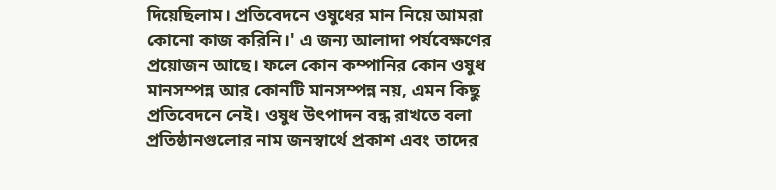দিয়েছিলাম। প্রতিবেদনে ওষুধের মান নিয়ে আমরা কোনো কাজ করিনি।' এ জন্য আলাদা পর্যবেক্ষণের প্রয়োজন আছে। ফলে কোন কম্পানির কোন ওষুধ মানসম্পন্ন আর কোনটি মানসম্পন্ন নয়, এমন কিছু প্রতিবেদনে নেই। ওষুধ উৎপাদন বন্ধ রাখতে বলা প্রতিষ্ঠানগুলোর নাম জনস্বার্থে প্রকাশ এবং তাদের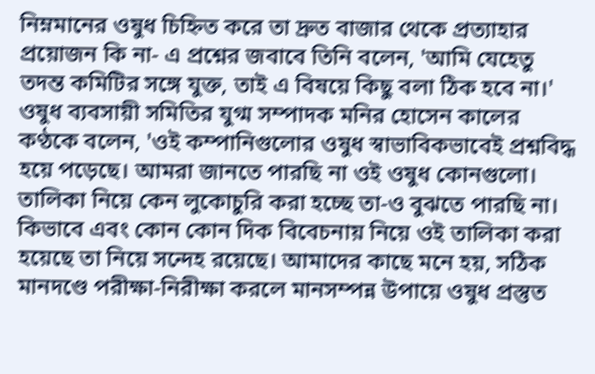নিম্নমানের ওষুধ চিহ্নিত করে তা দ্রুত বাজার থেকে প্রত্যাহার প্রয়োজন কি না- এ প্রশ্নের জবাবে তিনি বলেন, 'আমি যেহেতু তদন্ত কমিটির সঙ্গে যুক্ত, তাই এ বিষয়ে কিছু বলা ঠিক হবে না।'
ওষুধ ব্যবসায়ী সমিতির যুগ্ম সম্পাদক মনির হোসেন কালের কণ্ঠকে বলেন, 'ওই কম্পানিগুলোর ওষুধ স্বাভাবিকভাবেই প্রশ্নবিদ্ধ হয়ে পড়েছে। আমরা জানতে পারছি না ওই ওষুধ কোনগুলো। তালিকা নিয়ে কেন লুকোচুরি করা হচ্ছে তা-ও বুঝতে পারছি না। কিভাবে এবং কোন কোন দিক বিবেচনায় নিয়ে ওই তালিকা করা হয়েছে তা নিয়ে সন্দেহ রয়েছে। আমাদের কাছে মনে হয়, সঠিক মানদণ্ডে পরীক্ষা-নিরীক্ষা করলে মানসম্পন্ন উপায়ে ওষুধ প্রস্তুত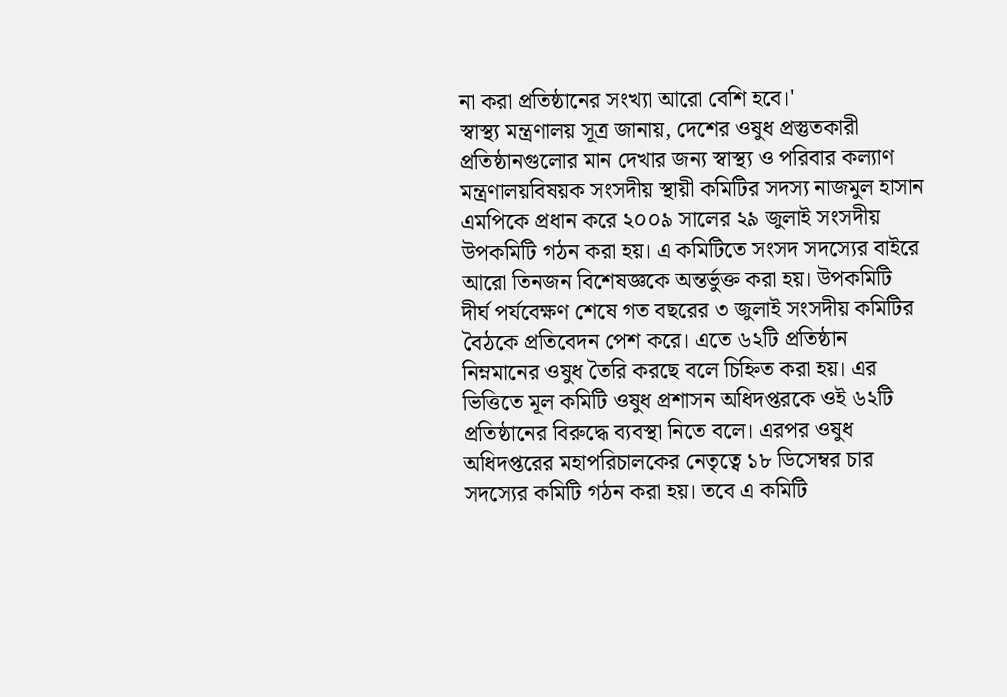না করা প্রতিষ্ঠানের সংখ্যা আরো বেশি হবে।'
স্বাস্থ্য মন্ত্রণালয় সূত্র জানায়, দেশের ওষুধ প্রস্তুতকারী প্রতিষ্ঠানগুলোর মান দেখার জন্য স্বাস্থ্য ও পরিবার কল্যাণ মন্ত্রণালয়বিষয়ক সংসদীয় স্থায়ী কমিটির সদস্য নাজমুল হাসান এমপিকে প্রধান করে ২০০৯ সালের ২৯ জুলাই সংসদীয় উপকমিটি গঠন করা হয়। এ কমিটিতে সংসদ সদস্যের বাইরে আরো তিনজন বিশেষজ্ঞকে অন্তর্ভুক্ত করা হয়। উপকমিটি দীর্ঘ পর্যবেক্ষণ শেষে গত বছরের ৩ জুলাই সংসদীয় কমিটির বৈঠকে প্রতিবেদন পেশ করে। এতে ৬২টি প্রতিষ্ঠান নিম্নমানের ওষুধ তৈরি করছে বলে চিহ্নিত করা হয়। এর ভিত্তিতে মূল কমিটি ওষুধ প্রশাসন অধিদপ্তরকে ওই ৬২টি প্রতিষ্ঠানের বিরুদ্ধে ব্যবস্থা নিতে বলে। এরপর ওষুধ অধিদপ্তরের মহাপরিচালকের নেতৃত্বে ১৮ ডিসেম্বর চার সদস্যের কমিটি গঠন করা হয়। তবে এ কমিটি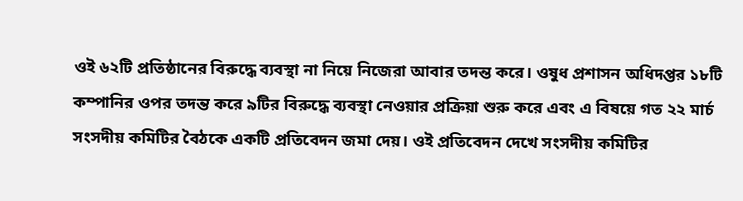ওই ৬২টি প্রতিষ্ঠানের বিরুদ্ধে ব্যবস্থা না নিয়ে নিজেরা আবার তদন্ত করে। ওষুধ প্রশাসন অধিদপ্তর ১৮টি কম্পানির ওপর তদন্ত করে ৯টির বিরুদ্ধে ব্যবস্থা নেওয়ার প্রক্রিয়া শুরু করে এবং এ বিষয়ে গত ২২ মার্চ সংসদীয় কমিটির বৈঠকে একটি প্রতিবেদন জমা দেয়। ওই প্রতিবেদন দেখে সংসদীয় কমিটির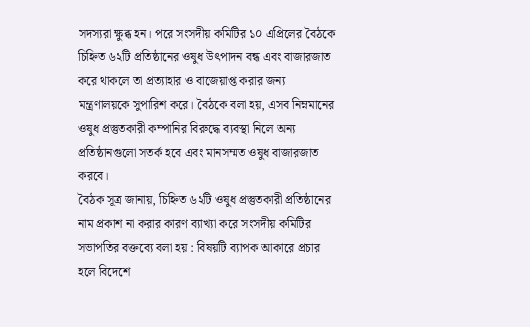সদস্যরা ক্ষুব্ধ হন। পরে সংসদীয় কমিটির ১০ এপ্রিলের বৈঠকে চিহ্নিত ৬২টি প্রতিষ্ঠানের ওষুধ উৎপাদন বন্ধ এবং বাজারজাত করে থাকলে তা প্রত্যাহার ও বাজেয়াপ্ত করার জন্য মন্ত্রণালয়কে সুপারিশ করে। বৈঠকে বলা হয়, এসব নিম্নমানের ওষুধ প্রস্তুতকারী কম্পানির বিরুদ্ধে ব্যবস্থা নিলে অন্য প্রতিষ্ঠানগুলো সতর্ক হবে এবং মানসম্মত ওষুধ বাজারজাত করবে।
বৈঠক সূত্র জানায়, চিহ্নিত ৬২টি ওষুধ প্রস্তুতকারী প্রতিষ্ঠানের নাম প্রকাশ না করার কারণ ব্যাখ্যা করে সংসদীয় কমিটির সভাপতির বক্তব্যে বলা হয় : বিষয়টি ব্যাপক আকারে প্রচার হলে বিদেশে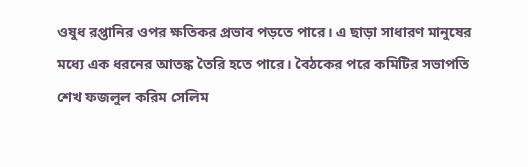ওষুধ রপ্তানির ওপর ক্ষতিকর প্রভাব পড়তে পারে। এ ছাড়া সাধারণ মানুষের মধ্যে এক ধরনের আতঙ্ক তৈরি হতে পারে। বৈঠকের পরে কমিটির সভাপতি শেখ ফজলুল করিম সেলিম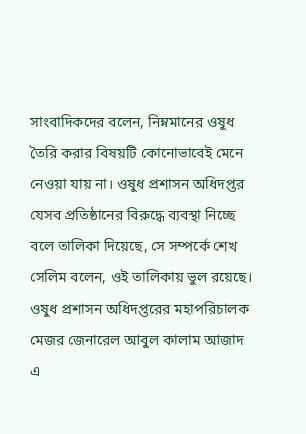সাংবাদিকদের বলেন, নিম্নমানের ওষুধ তৈরি করার বিষয়টি কোনোভাবেই মেনে নেওয়া যায় না। ওষুধ প্রশাসন অধিদপ্তর যেসব প্রতিষ্ঠানের বিরুদ্ধে ব্যবস্থা নিচ্ছে বলে তালিকা দিয়েছে, সে সম্পর্কে শেখ সেলিম বলেন, ওই তালিকায় ভুল রয়েছে।
ওষুধ প্রশাসন অধিদপ্তরের মহাপরিচালক মেজর জেনারেল আবুল কালাম আজাদ এ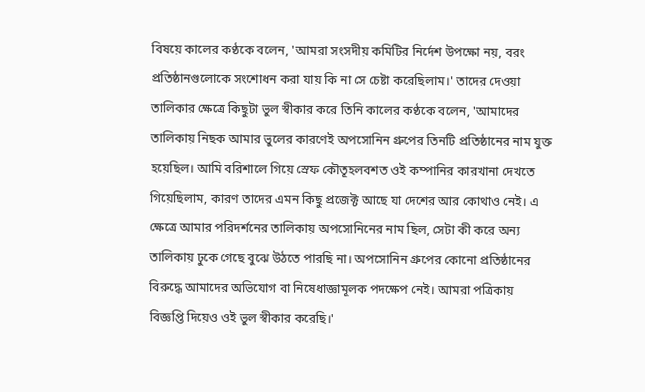বিষয়ে কালের কণ্ঠকে বলেন, 'আমরা সংসদীয় কমিটির নির্দেশ উপক্ষো নয়, বরং প্রতিষ্ঠানগুলোকে সংশোধন করা যায় কি না সে চেষ্টা করেছিলাম।' তাদের দেওয়া তালিকার ক্ষেত্রে কিছুটা ভুল স্বীকার করে তিনি কালের কণ্ঠকে বলেন, 'আমাদের তালিকায় নিছক আমার ভুলের কারণেই অপসোনিন গ্রুপের তিনটি প্রতিষ্ঠানের নাম যুক্ত হয়েছিল। আমি বরিশালে গিয়ে স্রেফ কৌতূহলবশত ওই কম্পানির কারখানা দেখতে গিয়েছিলাম, কারণ তাদের এমন কিছু প্রজেক্ট আছে যা দেশের আর কোথাও নেই। এ ক্ষেত্রে আমার পরিদর্শনের তালিকায় অপসোনিনের নাম ছিল, সেটা কী করে অন্য তালিকায় ঢুকে গেছে বুঝে উঠতে পারছি না। অপসোনিন গ্রুপের কোনো প্রতিষ্ঠানের বিরুদ্ধে আমাদের অভিযোগ বা নিষেধাজ্ঞামূলক পদক্ষেপ নেই। আমরা পত্রিকায় বিজ্ঞপ্তি দিয়েও ওই ভুল স্বীকার করেছি।'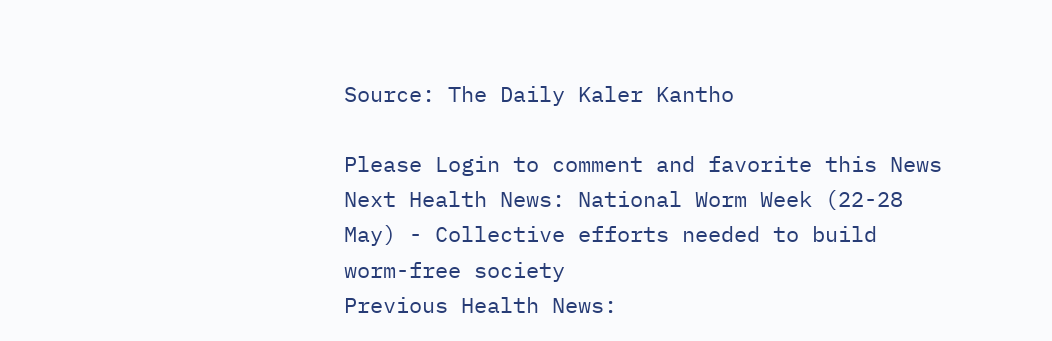Source: The Daily Kaler Kantho

Please Login to comment and favorite this News
Next Health News: National Worm Week (22-28 May) - Collective efforts needed to build worm-free society
Previous Health News: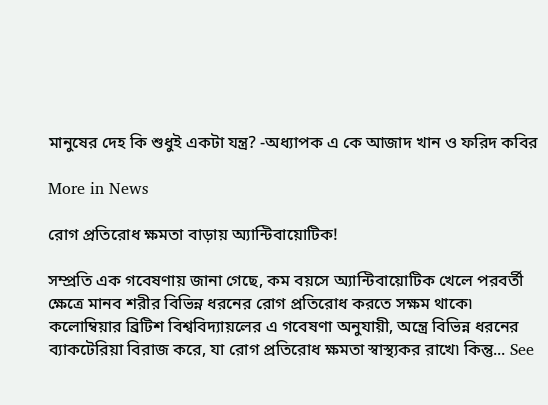মানুষের দেহ কি শুধুই একটা যন্ত্র? -অধ্যাপক এ কে আজাদ খান ও ফরিদ কবির

More in News

রোগ প্রতিরোধ ক্ষমতা বাড়ায় অ্যান্টিবায়োটিক!

সম্প্রতি এক গবেষণায় জানা গেছে, কম বয়সে অ্যান্টিবায়োটিক খেলে পরবর্তী ক্ষেত্রে মানব শরীর বিভিন্ন ধরনের রোগ প্রতিরোধ করতে সক্ষম থাকে৷ কলোম্বিয়ার ব্রিটিশ বিশ্ববিদ্যায়লের এ গবেষণা অনুযায়ী, অন্ত্রে বিভিন্ন ধরনের ব্যাকটেরিয়া বিরাজ করে, যা রোগ প্রতিরোধ ক্ষমতা স্বাস্থ্যকর রাখে৷ কিন্তু... See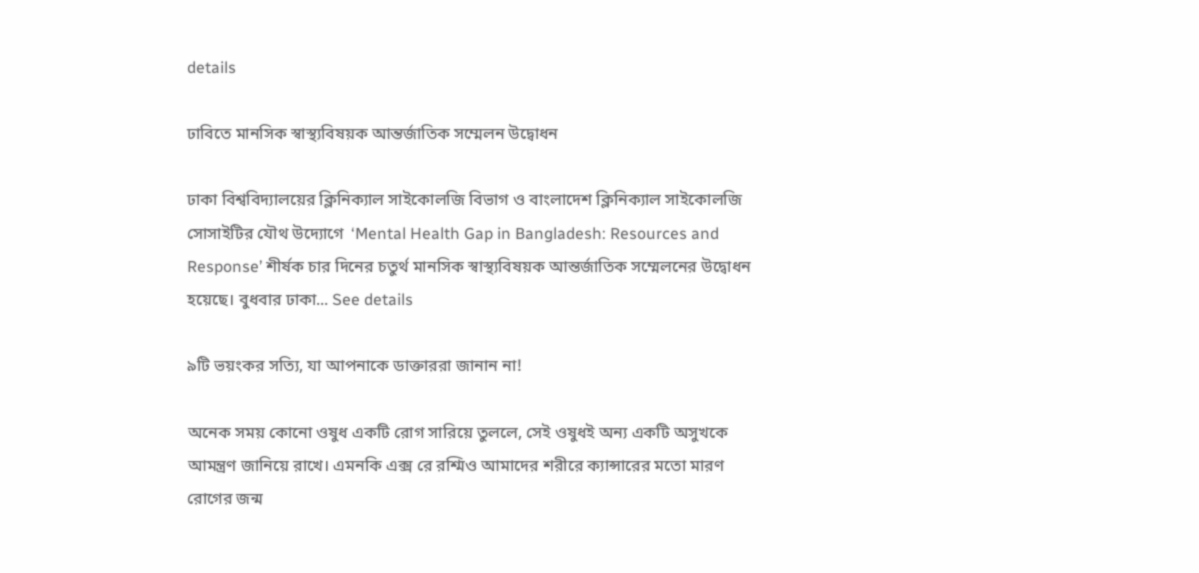details

ঢাবিতে মানসিক স্বাস্থ্যবিষয়ক আন্তর্জাতিক সম্মেলন উদ্বোধন

ঢাকা বিশ্ববিদ্যালয়ের ক্লিনিক্যাল সাইকোলজি বিভাগ ও বাংলাদেশ ক্লিনিক্যাল সাইকোলজি সোসাইটির যৌথ উদ্যোগে  ‘Mental Health Gap in Bangladesh: Resources and Response’ শীর্ষক চার দিনের চতুর্থ মানসিক স্বাস্থ্যবিষয়ক আন্তর্জাতিক সম্মেলনের উদ্বোধন  হয়েছে। বুধবার ঢাকা... See details

৯টি ভয়ংকর সত্যি, যা আপনাকে ডাক্তাররা জানান না!

অনেক সময় কোনো ওষুধ একটি রোগ সারিয়ে তুললে, সেই ওষুধই অন্য একটি অসুখকে আমন্ত্রণ জানিয়ে রাখে। এমনকি এক্স রে রশ্মিও আমাদের শরীরে ক্যান্সারের মতো মারণ রোগের জন্ম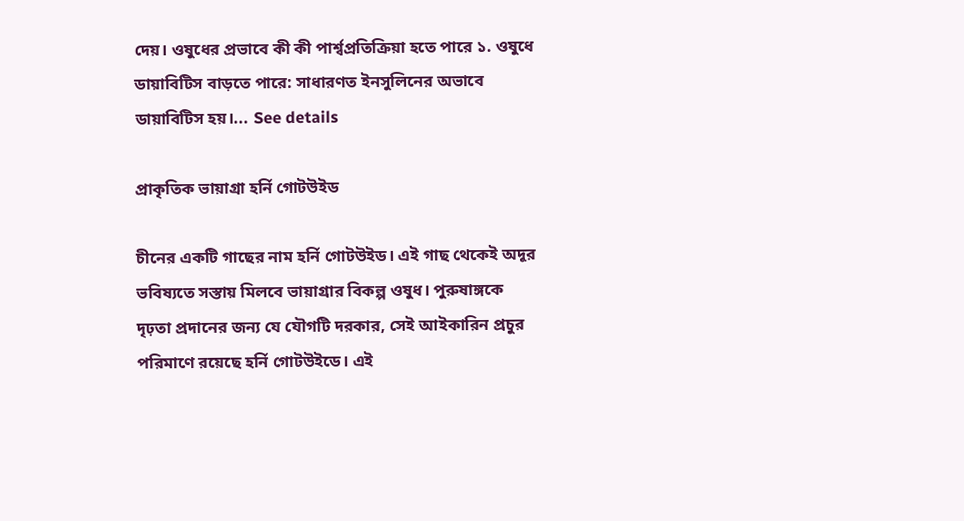দেয়। ওষুধের প্রভাবে কী কী পার্শ্বপ্রতিক্রিয়া হতে পারে ১. ওষুধে ডায়াবিটিস বাড়তে পারে: সাধারণত ইনসুলিনের অভাবে ডায়াবিটিস হয়।... See details

প্রাকৃতিক ভায়াগ্রা হর্নি গোটউইড

চীনের একটি গাছের নাম হর্নি গোটউইড। এই গাছ থেকেই অদূর ভবিষ্যতে সস্তায় মিলবে ভায়াগ্রার বিকল্প ওষুধ। পুরুষাঙ্গকে দৃঢ়তা প্রদানের জন্য যে যৌগটি দরকার, সেই আইকারিন প্রচুর পরিমাণে রয়েছে হর্নি গোটউইডে। এই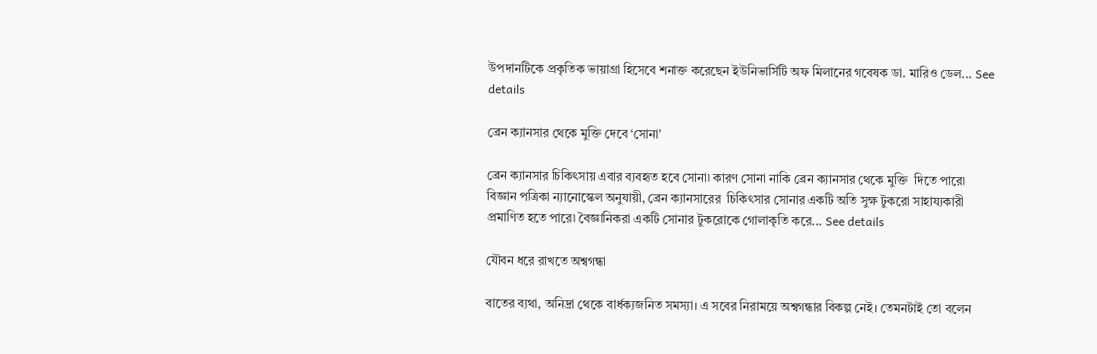উপদানটিকে প্রকৃতিক ভায়াগ্রা হিসেবে শনাক্ত করেছেন ইউনিভার্সিটি অফ মিলানের গবেষক ডা. মারিও ডেল... See details

ব্রেন ক্যানসার থেকে মুক্তি দেবে ‘সোনা’

ব্রেন ক্যানসার চিকিৎসায় এবার ব্যবহৃত হবে সোনা৷ কারণ সোনা নাকি ব্রেন ক্যানসার থেকে মুক্তি  দিতে পারে৷ বিজ্ঞান পত্রিকা ন্যানোস্কেল অনুযায়ী, ব্রেন ক্যানসারের  চিকিৎসার সোনার একটি অতি সুক্ষ টুকরো সাহায্যকারী প্রমাণিত হতে পারে৷ বৈজ্ঞানিকরা একটি সোনার টুকরোকে গোলাকৃতি করে... See details

যৌবন ধরে রাখতে অশ্বগন্ধা

বাতের ব্যথা, অনিদ্রা থেকে বার্ধক্যজনিত সমস্যা। এ সবের নিরাময়ে অশ্বগন্ধার বিকল্প নেই। তেমনটাই তো বলেন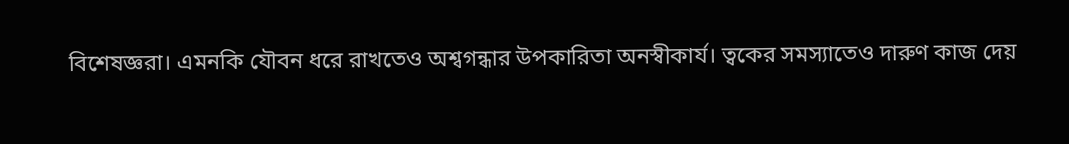বিশেষজ্ঞরা। এমনকি যৌবন ধরে রাখতেও অশ্বগন্ধার উপকারিতা অনস্বীকার্য। ত্বকের সমস্যাতেও দারুণ কাজ দেয়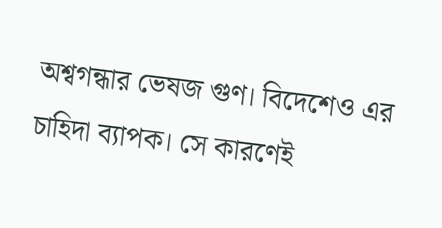অশ্বগন্ধার ভেষজ গুণ। বিদেশেও এর চাহিদা ব্যাপক। সে কারণেই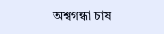অশ্বগন্ধা চাষ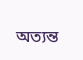অত্যন্ত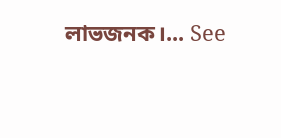লাভজনক।... See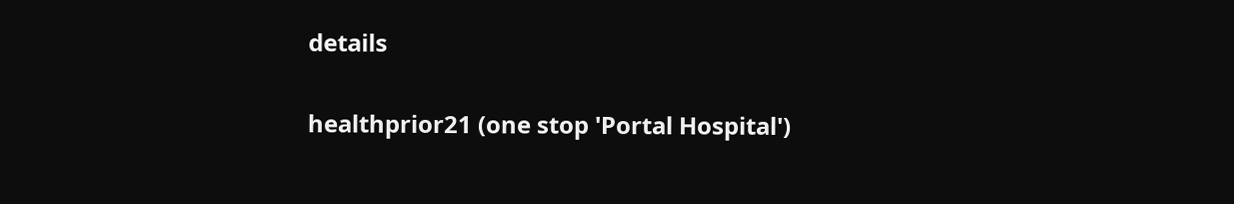details

healthprior21 (one stop 'Portal Hospital')